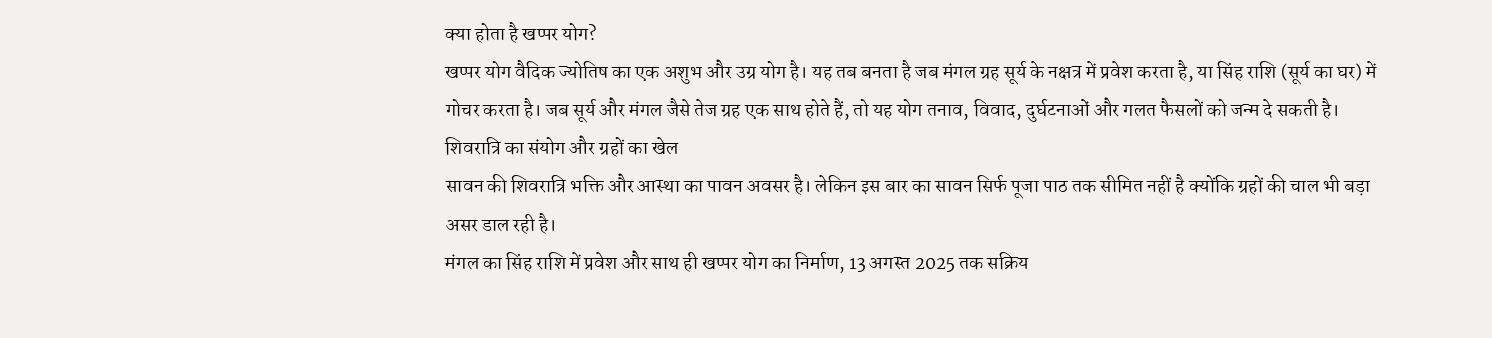क्या होता है खप्पर योग?
खप्पर योग वैदिक ज्योतिष का एक अशुभ और उग्र योग है। यह तब बनता है जब मंगल ग्रह सूर्य के नक्षत्र में प्रवेश करता है, या सिंह राशि (सूर्य का घर) में गोचर करता है। जब सूर्य और मंगल जैसे तेज ग्रह एक साथ होते हैं, तो यह योग तनाव, विवाद, दुर्घटनाओं और गलत फैसलों को जन्म दे सकती है।
शिवरात्रि का संयोग और ग्रहों का खेल
सावन की शिवरात्रि भक्ति और आस्था का पावन अवसर है। लेकिन इस बार का सावन सिर्फ पूजा पाठ तक सीमित नहीं है क्योंकि ग्रहों की चाल भी बड़ा असर डाल रही है।
मंगल का सिंह राशि में प्रवेश और साथ ही खप्पर योग का निर्माण, 13 अगस्त 2025 तक सक्रिय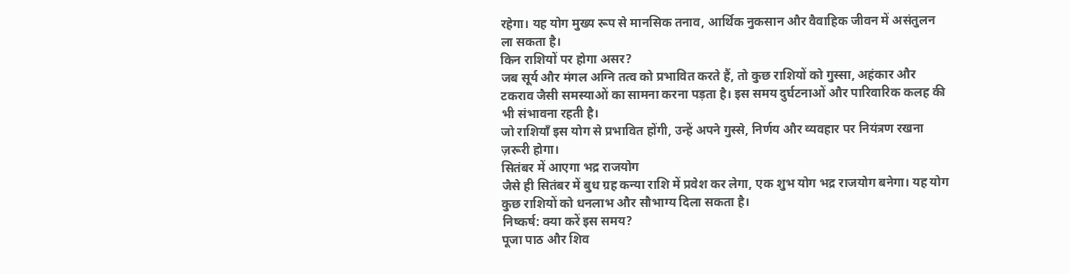रहेगा। यह योग मुख्य रूप से मानसिक तनाव, आर्थिक नुकसान और वैवाहिक जीवन में असंतुलन ला सकता है।
किन राशियों पर होगा असर?
जब सूर्य और मंगल अग्नि तत्व को प्रभावित करते हैं, तो कुछ राशियों को गुस्सा, अहंकार और टकराव जैसी समस्याओं का सामना करना पड़ता है। इस समय दुर्घटनाओं और पारिवारिक कलह की भी संभावना रहती है।
जो राशियाँ इस योग से प्रभावित होंगी, उन्हें अपने गुस्से, निर्णय और व्यवहार पर नियंत्रण रखना ज़रूरी होगा।
सितंबर में आएगा भद्र राजयोग
जैसे ही सितंबर में बुध ग्रह कन्या राशि में प्रवेश कर लेगा, एक शुभ योग भद्र राजयोग बनेगा। यह योग कुछ राशियों को धनलाभ और सौभाग्य दिला सकता है।
निष्कर्ष: क्या करें इस समय?
पूजा पाठ और शिव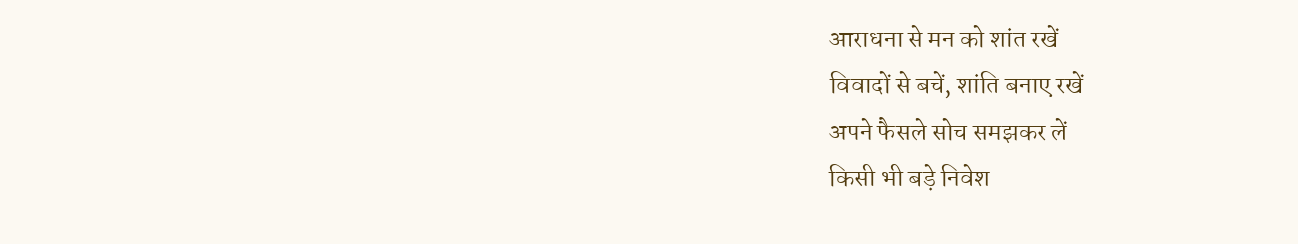आराधना से मन को शांत रखें
विवादों से बचें, शांति बनाए रखें
अपने फैसले सोच समझकर लें
किसी भी बड़े निवेश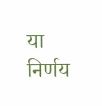या निर्णय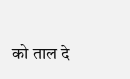को ताल दे